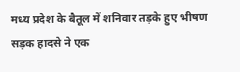मध्य प्रदेश के बैतूल में शनिवार तड़के हुए भीषण सड़क हादसे ने एक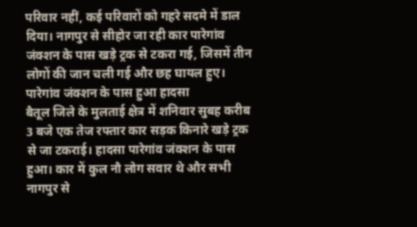परिवार नहीं, कई परिवारों को गहरे सदमे में डाल दिया। नागपुर से सीहोर जा रही कार पारेगांव जंक्शन के पास खड़े ट्रक से टकरा गई, जिसमें तीन लोगों की जान चली गई और छह घायल हुए।
पारेगांव जंक्शन के पास हुआ हादसा
बैतूल जिले के मुलताई क्षेत्र में शनिवार सुबह करीब 3 बजे एक तेज रफ्तार कार सड़क किनारे खड़े ट्रक से जा टकराई। हादसा पारेगांव जंक्शन के पास हुआ। कार में कुल नौ लोग सवार थे और सभी नागपुर से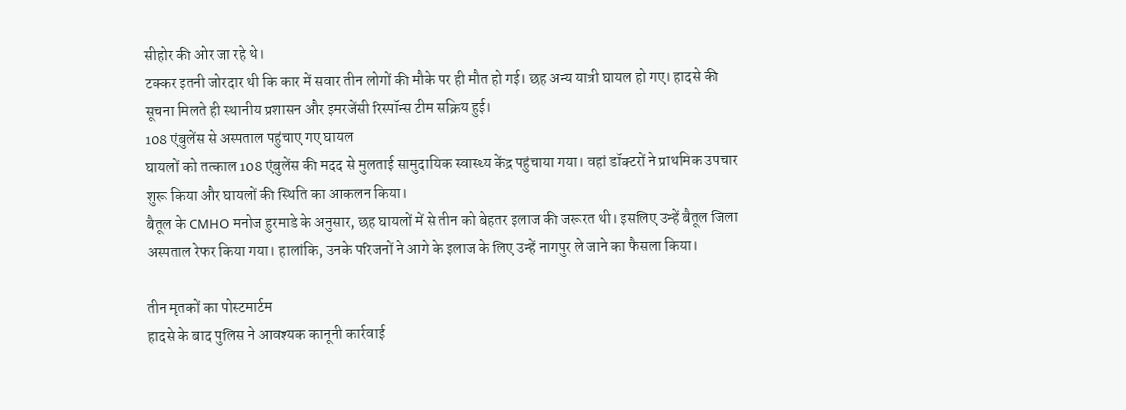सीहोर की ओर जा रहे थे।
टक्कर इतनी जोरदार थी कि कार में सवार तीन लोगों की मौके पर ही मौत हो गई। छह अन्य यात्री घायल हो गए। हादसे की सूचना मिलते ही स्थानीय प्रशासन और इमरजेंसी रिस्पॉन्स टीम सक्रिय हुई।
108 एंबुलेंस से अस्पताल पहुंचाए गए घायल
घायलों को तत्काल 108 एंबुलेंस की मदद से मुलताई सामुदायिक स्वास्थ्य केंद्र पहुंचाया गया। वहां डॉक्टरों ने प्राथमिक उपचार शुरू किया और घायलों की स्थिति का आकलन किया।
बैतूल के CMHO मनोज हुरमाडे के अनुसार, छह घायलों में से तीन को बेहतर इलाज की जरूरत थी। इसलिए उन्हें बैतूल जिला अस्पताल रेफर किया गया। हालांकि, उनके परिजनों ने आगे के इलाज के लिए उन्हें नागपुर ले जाने का फैसला किया।

तीन मृतकों का पोस्टमार्टम
हादसे के बाद पुलिस ने आवश्यक कानूनी कार्रवाई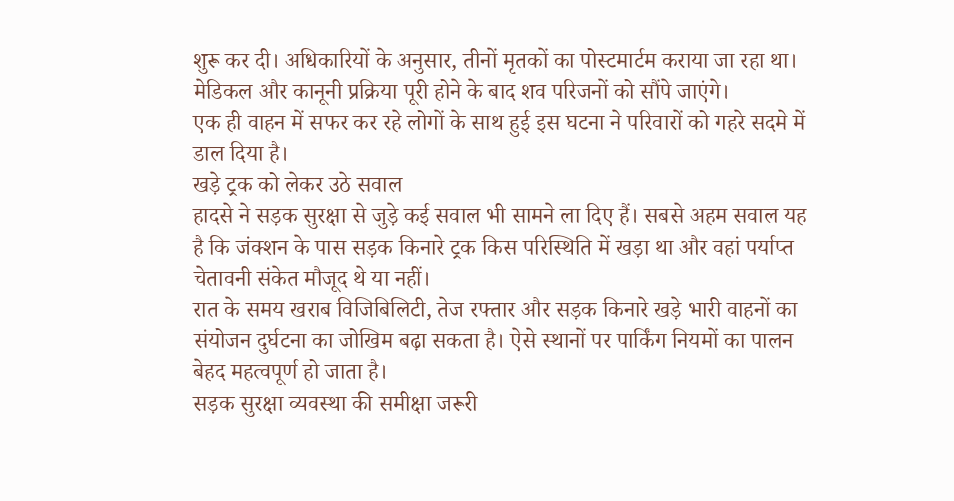शुरू कर दी। अधिकारियों के अनुसार, तीनों मृतकों का पोस्टमार्टम कराया जा रहा था। मेडिकल और कानूनी प्रक्रिया पूरी होने के बाद शव परिजनों को सौंपे जाएंगे।
एक ही वाहन में सफर कर रहे लोगों के साथ हुई इस घटना ने परिवारों को गहरे सदमे में डाल दिया है।
खड़े ट्रक को लेकर उठे सवाल
हादसे ने सड़क सुरक्षा से जुड़े कई सवाल भी सामने ला दिए हैं। सबसे अहम सवाल यह है कि जंक्शन के पास सड़क किनारे ट्रक किस परिस्थिति में खड़ा था और वहां पर्याप्त चेतावनी संकेत मौजूद थे या नहीं।
रात के समय खराब विजिबिलिटी, तेज रफ्तार और सड़क किनारे खड़े भारी वाहनों का संयोजन दुर्घटना का जोखिम बढ़ा सकता है। ऐसे स्थानों पर पार्किंग नियमों का पालन बेहद महत्वपूर्ण हो जाता है।
सड़क सुरक्षा व्यवस्था की समीक्षा जरूरी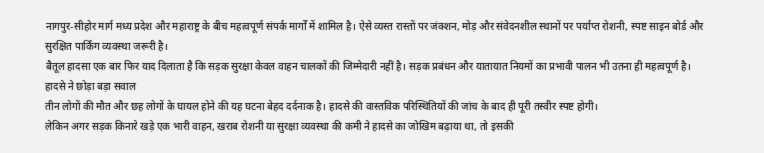नागपुर-सीहोर मार्ग मध्य प्रदेश और महाराष्ट्र के बीच महत्वपूर्ण संपर्क मार्गों में शामिल है। ऐसे व्यस्त रास्तों पर जंक्शन, मोड़ और संवेदनशील स्थानों पर पर्याप्त रोशनी, स्पष्ट साइन बोर्ड और सुरक्षित पार्किंग व्यवस्था जरूरी है।
बैतूल हादसा एक बार फिर याद दिलाता है कि सड़क सुरक्षा केवल वाहन चालकों की जिम्मेदारी नहीं है। सड़क प्रबंधन और यातायात नियमों का प्रभावी पालन भी उतना ही महत्वपूर्ण है।
हादसे ने छोड़ा बड़ा सवाल
तीन लोगों की मौत और छह लोगों के घायल होने की यह घटना बेहद दर्दनाक है। हादसे की वास्तविक परिस्थितियों की जांच के बाद ही पूरी तस्वीर स्पष्ट होगी।
लेकिन अगर सड़क किनारे खड़े एक भारी वाहन, खराब रोशनी या सुरक्षा व्यवस्था की कमी ने हादसे का जोखिम बढ़ाया था, तो इसकी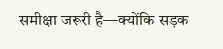समीक्षा जरूरी है—क्योंकि सड़क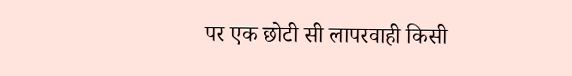पर एक छोटी सी लापरवाही किसी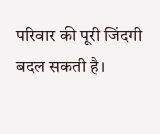परिवार की पूरी जिंदगी बदल सकती है।